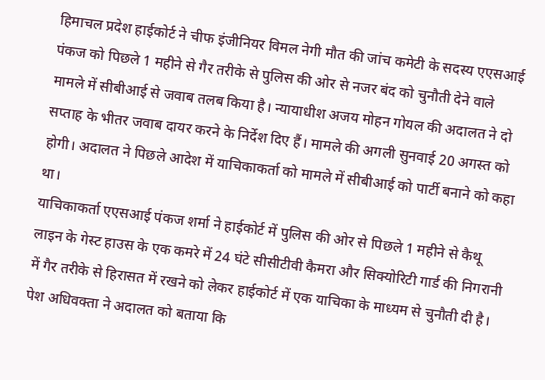हिमाचल प्रदेश हाईकोर्ट ने चीफ इंजीनियर विमल नेगी मौत की जांच कमेटी के सदस्य एएसआई पंकज को पिछले 1 महीने से गैर तरीके से पुलिस की ओर से नजर बंद को चुनौती देने वाले मामले में सीबीआई से जवाब तलब किया है। न्यायाधीश अजय मोहन गोयल की अदालत ने दो सप्ताह के भीतर जवाब दायर करने के निर्देश दिए हैं। मामले की अगली सुनवाई 20 अगस्त को होगी। अदालत ने पिछले आदेश में याचिकाकर्ता को मामले में सीबीआई को पार्टी बनाने को कहा था।
याचिकाकर्ता एएसआई पंकज शर्मा ने हाईकोर्ट में पुलिस की ओर से पिछले 1 महीने से कैथू लाइन के गेस्ट हाउस के एक कमरे में 24 घंटे सीसीटीवी कैमरा और सिक्योरिटी गार्ड की निगरानी में गैर तरीके से हिरासत में रखने को लेकर हाईकोर्ट में एक याचिका के माध्यम से चुनौती दी है। पेश अधिवक्ता ने अदालत को बताया कि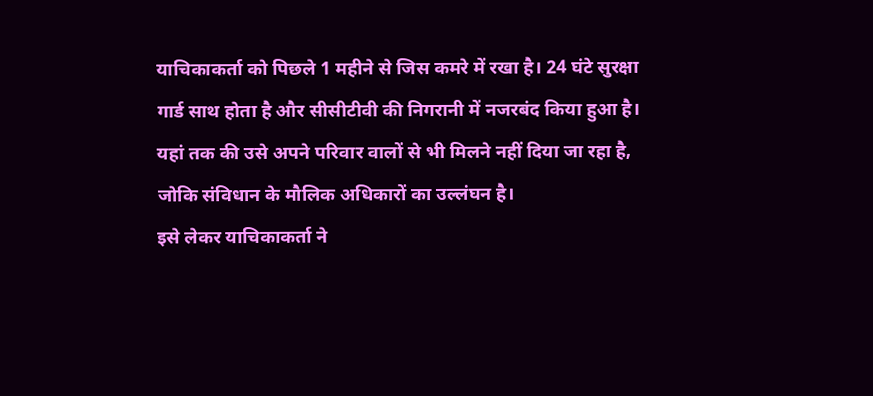याचिकाकर्ता को पिछले 1 महीने से जिस कमरे में रखा है। 24 घंटे सुरक्षा गार्ड साथ होता है और सीसीटीवी की निगरानी में नजरबंद किया हुआ है। यहां तक की उसे अपने परिवार वालों से भी मिलने नहीं दिया जा रहा है, जोकि संविधान के मौलिक अधिकारों का उल्लंघन है।
इसे लेकर याचिकाकर्ता ने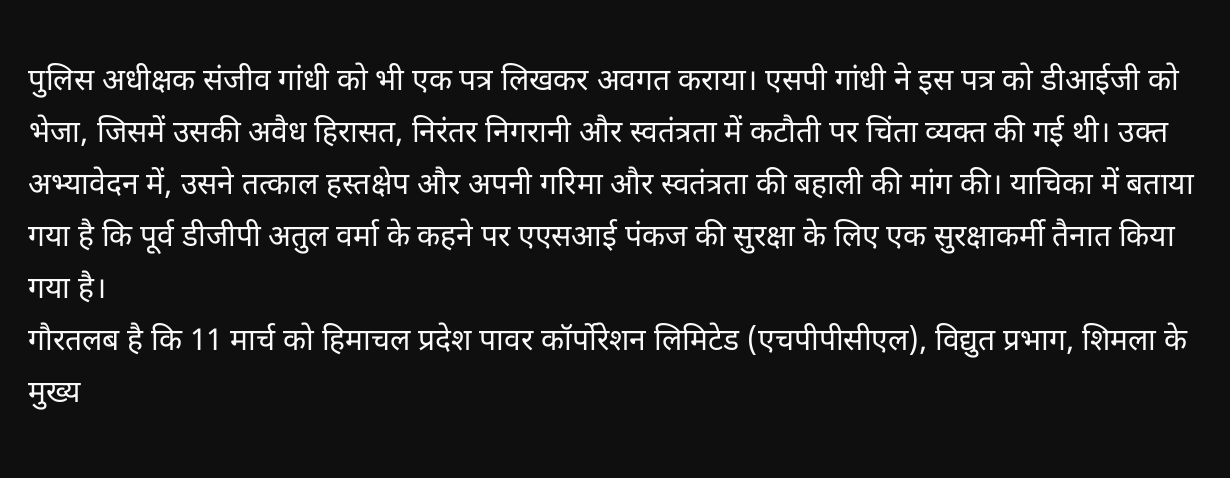पुलिस अधीक्षक संजीव गांधी को भी एक पत्र लिखकर अवगत कराया। एसपी गांधी ने इस पत्र को डीआईजी को भेजा, जिसमें उसकी अवैध हिरासत, निरंतर निगरानी और स्वतंत्रता में कटौती पर चिंता व्यक्त की गई थी। उक्त अभ्यावेदन में, उसने तत्काल हस्तक्षेप और अपनी गरिमा और स्वतंत्रता की बहाली की मांग की। याचिका में बताया गया है कि पूर्व डीजीपी अतुल वर्मा के कहने पर एएसआई पंकज की सुरक्षा के लिए एक सुरक्षाकर्मी तैनात किया गया है।
गौरतलब है कि 11 मार्च को हिमाचल प्रदेश पावर कॉर्पोरेशन लिमिटेड (एचपीपीसीएल), विद्युत प्रभाग, शिमला के मुख्य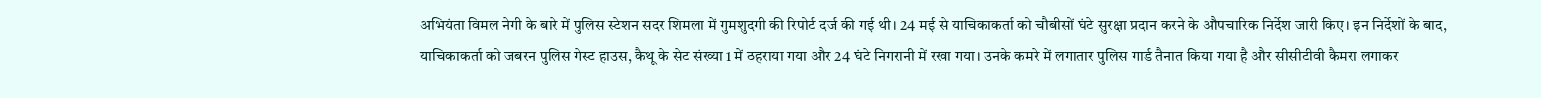अभियंता विमल नेगी के बारे में पुलिस स्टेशन सदर शिमला में गुमशुदगी की रिपोर्ट दर्ज की गई थी। 24 मई से याचिकाकर्ता को चौबीसों घंटे सुरक्षा प्रदान करने के औपचारिक निर्देश जारी किए। इन निर्देशों के बाद, याचिकाकर्ता को जबरन पुलिस गेस्ट हाउस, कैथू के सेट संख्या 1 में ठहराया गया और 24 घंटे निगरानी में रखा गया। उनके कमरे में लगातार पुलिस गार्ड तैनात किया गया है और सीसीटीवी कैमरा लगाकर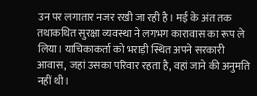उन पर लगातार नजर रखी जा रही है। मई के अंत तक तथाकथित सुरक्षा व्यवस्था ने लगभग कारावास का रूप ले लिया। याचिकाकर्ता को भराड़ी स्थित अपने सरकारी आवास, जहां उसका परिवार रहता है, वहां जाने की अनुमति नहीं थी।